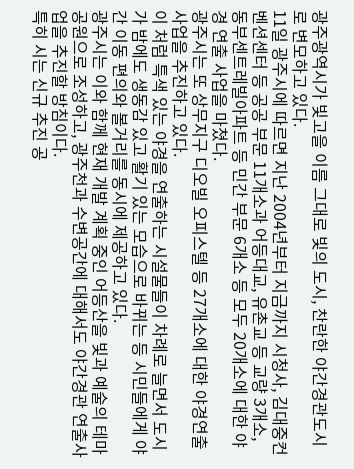광주광역시가 빛고을 이름 그대로 빛의 도시, 찬란한 야간경관도시로 변모하고 있다.
11일 광주시에 따르면 지난 2004년부터 지금까지 시청사, 김대중컨벤션센터 등 공공 부문 11개소과 어등대교, 유촌교 등 교량 3개소, 동부센트레빌아파트 등 민간 부문 6개소 등 모두 20개소에 대한 야경 연출 사업을 마쳤다.
광주시는 또 상무지구 디오빌 오피스텔 등 27개소에 대한 야경연출사업을 추진하고 있다.
이 처럼 특색 있는 야경을 연출하는 시설물들이 차례로 늘면서 도시가 밤에도 생동감 있고 활기 있는 모습으로 바뀌는 등 시민들에게 야간 이동 편의와 볼거리를 동시에 제공하고 있다.
광주시는 이와 함께 현재 개발 계획 중인 어등산을 빛과 예술의 테마공원으로 조성하고, 광주천과 수변공간에 대해서도 야간경관 연출사업을 추진할 방침이다.
특히 시는 신규 추진 공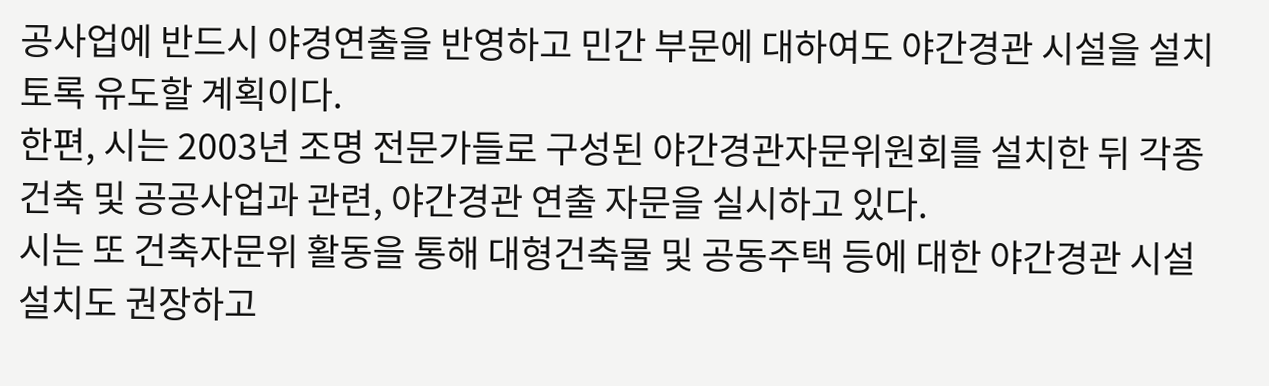공사업에 반드시 야경연출을 반영하고 민간 부문에 대하여도 야간경관 시설을 설치토록 유도할 계획이다.
한편, 시는 2003년 조명 전문가들로 구성된 야간경관자문위원회를 설치한 뒤 각종 건축 및 공공사업과 관련, 야간경관 연출 자문을 실시하고 있다.
시는 또 건축자문위 활동을 통해 대형건축물 및 공동주택 등에 대한 야간경관 시설 설치도 권장하고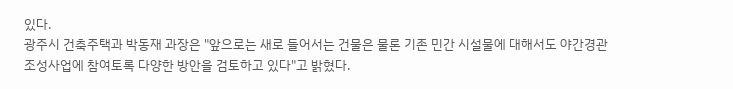있다.
광주시 건축주택과 박동재 과장은 "앞으로는 새로 들어서는 건물은 물론 기존 민간 시설물에 대해서도 야간경관 조성사업에 참여토록 다양한 방안을 검토하고 있다"고 밝혔다.